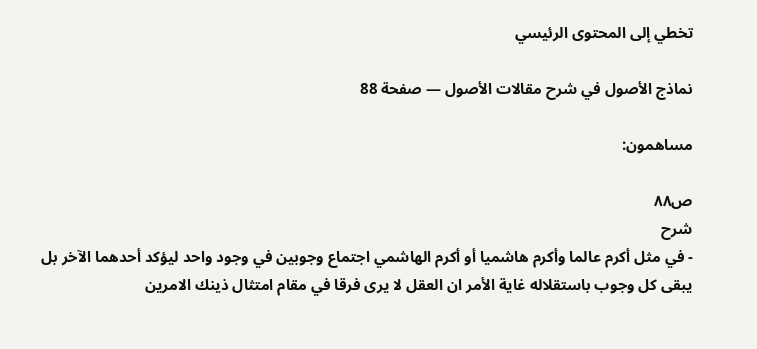تخطي إلى المحتوى الرئيسي

نماذج الأصول في شرح مقالات الأصول — صفحة 88

مساهمون:

ص٨٨
شرح
- في مثل أكرم عالما وأكرم هاشميا أو أكرم الهاشمي اجتماع وجوبين في وجود واحد ليؤكد أحدهما الآخر بل يبقى كل وجوب باستقلاله غاية الأمر ان العقل لا يرى فرقا في مقام امتثال ذينك الامرين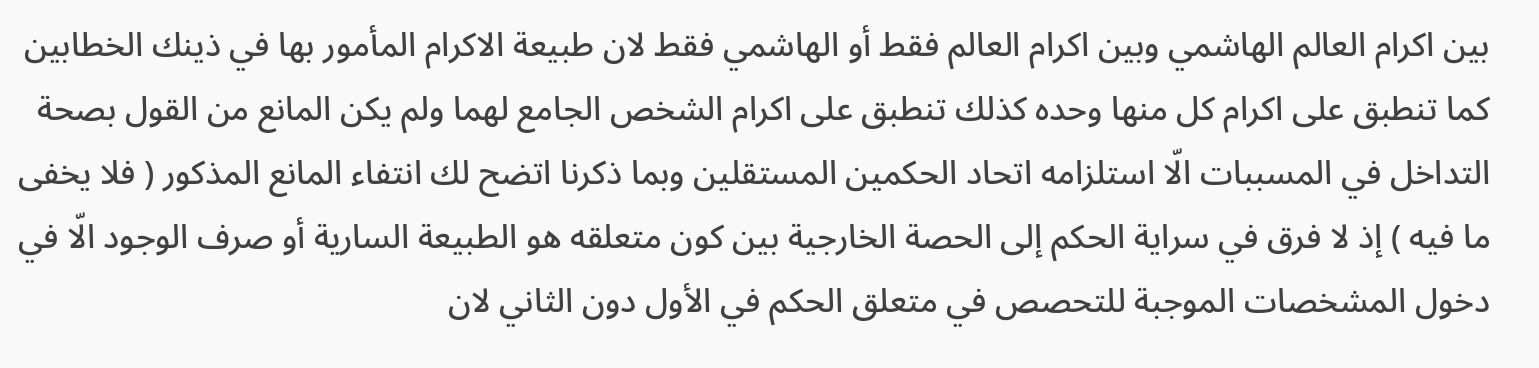بين اكرام العالم الهاشمي وبين اكرام العالم فقط أو الهاشمي فقط لان طبيعة الاكرام المأمور بها في ذينك الخطابين كما تنطبق على اكرام كل منها وحده كذلك تنطبق على اكرام الشخص الجامع لهما ولم يكن المانع من القول بصحة التداخل في المسببات الّا استلزامه اتحاد الحكمين المستقلين وبما ذكرنا اتضح لك انتفاء المانع المذكور ( فلا يخفى ما فيه ) إذ لا فرق في سراية الحكم إلى الحصة الخارجية بين كون متعلقه هو الطبيعة السارية أو صرف الوجود الّا في دخول المشخصات الموجبة للتحصص في متعلق الحكم في الأول دون الثاني لان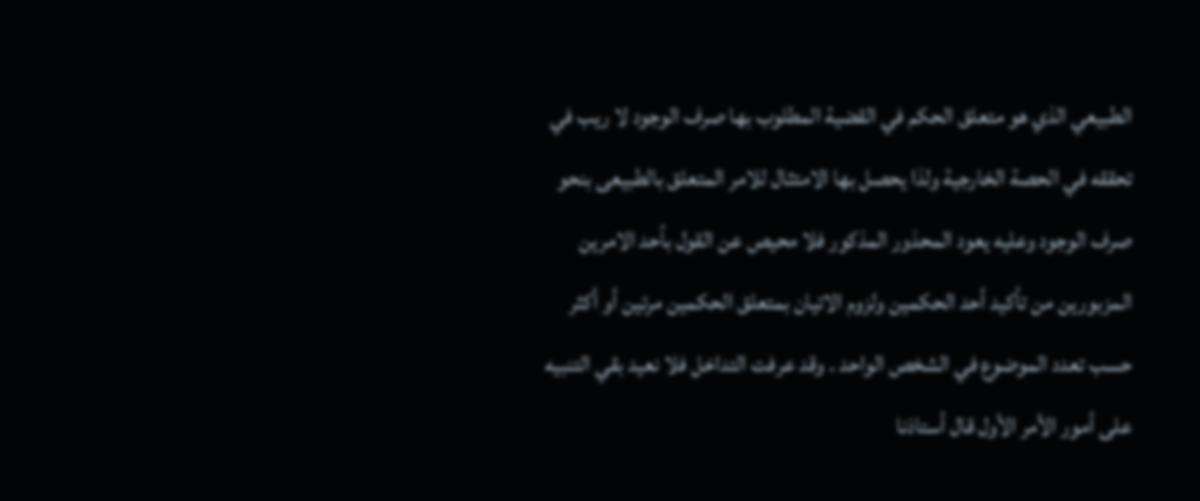الطبيعي الذي هو متعلق الحكم في القضية المطلوب بها صرف الوجود لا ريب في تحققه في الحصة الخارجية ولذا يحصل بها الامتثال للامر المتعلق بالطبيعى بنحو صرف الوجود وعليه يعود المحذور المذكور فلا محيص عن القول بأحد الامرين المزبورين من تأكيد أحد الحكمين ولزوم الاتيان بمتعلق الحكمين مرتين أو أكثر حسب تعدد الموضوع في الشخص الواحد . وقد عرفت التداخل فلا نعيد بقي التنبيه على أمور الأمر الأول قال أستاذنا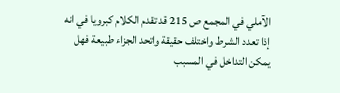الآملي في المجمع ص 215 قد تقدم الكلام كبرويا في انه إذا تعدد الشرط واختلف حقيقة واتحد الجزاء طبيعة فهل يمكن التداخل في المسبب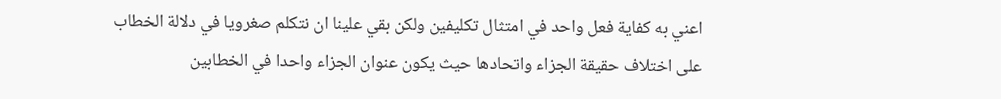اعني به كفاية فعل واحد في امتثال تكليفين ولكن بقي علينا ان نتكلم صغرويا في دلالة الخطاب على اختلاف حقيقة الجزاء واتحادها حيث يكون عنوان الجزاء واحدا في الخطابين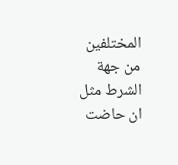المختلفين من جهة الشرط مثل ان حاضت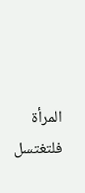المرأة فلتغتسل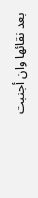بعد نقائها وان أجنبت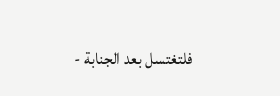فلتغتسل بعد الجنابة -